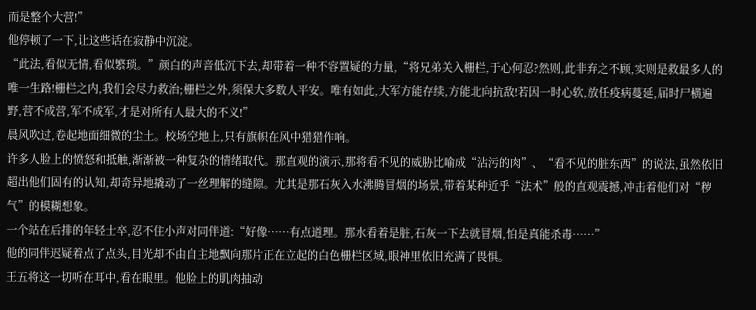而是整个大营!”
他停顿了一下,让这些话在寂静中沉淀。
“此法,看似无情,看似繁琐。”颜白的声音低沉下去,却带着一种不容置疑的力量,“将兄弟关入栅栏,于心何忍?然则,此非弃之不顾,实则是救最多人的唯一生路!栅栏之内,我们会尽力救治;栅栏之外,须保大多数人平安。唯有如此,大军方能存续,方能北向抗敌!若因一时心软,放任疫病蔓延,届时尸横遍野,营不成营,军不成军,才是对所有人最大的不义!”
晨风吹过,卷起地面细微的尘土。校场空地上,只有旗帜在风中猎猎作响。
许多人脸上的愤怒和抵触,渐渐被一种复杂的情绪取代。那直观的演示,那将看不见的威胁比喻成“沾污的肉”、“看不见的脏东西”的说法,虽然依旧超出他们固有的认知,却奇异地撬动了一丝理解的缝隙。尤其是那石灰入水沸腾冒烟的场景,带着某种近乎“法术”般的直观震撼,冲击着他们对“秽气”的模糊想象。
一个站在后排的年轻士卒,忍不住小声对同伴道:“好像……有点道理。那水看着是脏,石灰一下去就冒烟,怕是真能杀毒……”
他的同伴迟疑着点了点头,目光却不由自主地飘向那片正在立起的白色栅栏区域,眼神里依旧充满了畏惧。
王五将这一切听在耳中,看在眼里。他脸上的肌肉抽动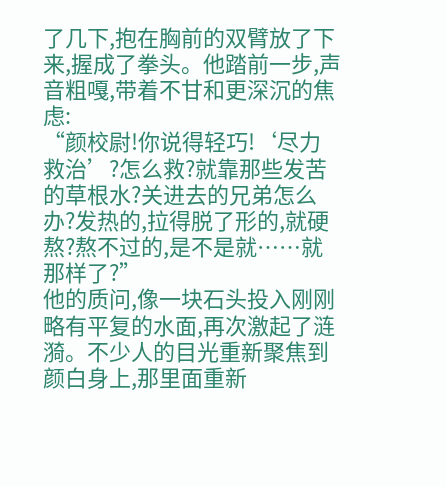了几下,抱在胸前的双臂放了下来,握成了拳头。他踏前一步,声音粗嘎,带着不甘和更深沉的焦虑:
“颜校尉!你说得轻巧!‘尽力救治’?怎么救?就靠那些发苦的草根水?关进去的兄弟怎么办?发热的,拉得脱了形的,就硬熬?熬不过的,是不是就……就那样了?”
他的质问,像一块石头投入刚刚略有平复的水面,再次激起了涟漪。不少人的目光重新聚焦到颜白身上,那里面重新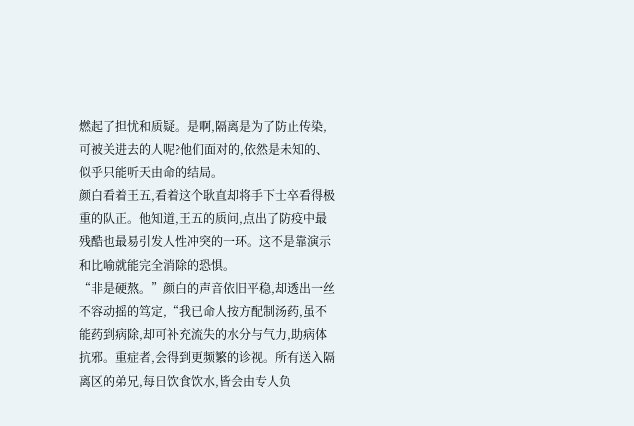燃起了担忧和质疑。是啊,隔离是为了防止传染,可被关进去的人呢?他们面对的,依然是未知的、似乎只能听天由命的结局。
颜白看着王五,看着这个耿直却将手下士卒看得极重的队正。他知道,王五的质问,点出了防疫中最残酷也最易引发人性冲突的一环。这不是靠演示和比喻就能完全消除的恐惧。
“非是硬熬。”颜白的声音依旧平稳,却透出一丝不容动摇的笃定,“我已命人按方配制汤药,虽不能药到病除,却可补充流失的水分与气力,助病体抗邪。重症者,会得到更频繁的诊视。所有送入隔离区的弟兄,每日饮食饮水,皆会由专人负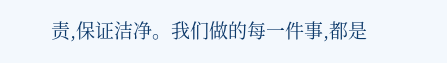责,保证洁净。我们做的每一件事,都是